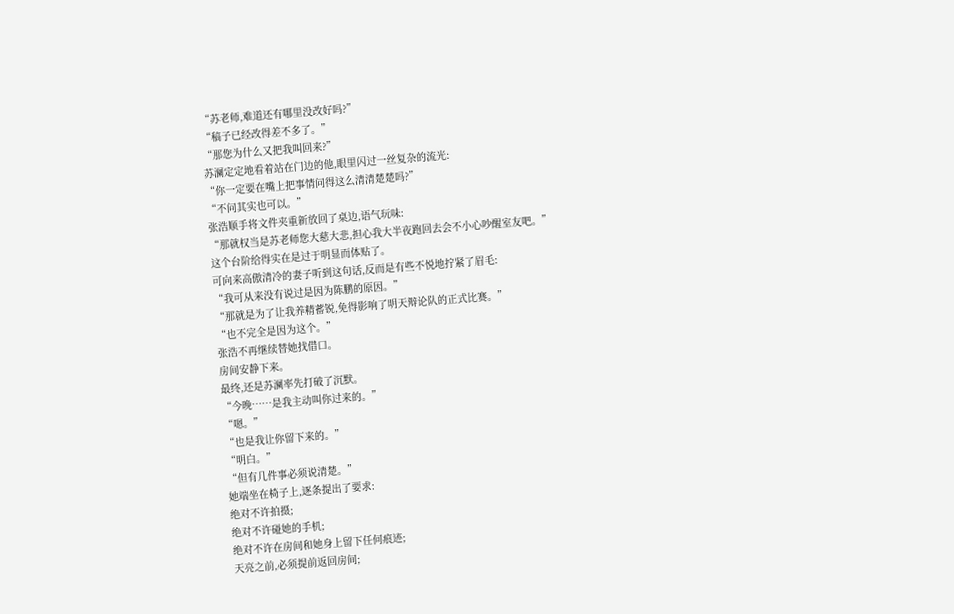“苏老师,难道还有哪里没改好吗?”
“稿子已经改得差不多了。”
“那您为什么又把我叫回来?”
苏澜定定地看着站在门边的他,眼里闪过一丝复杂的流光:
“你一定要在嘴上把事情问得这么清清楚楚吗?”
“不问其实也可以。”
张浩顺手将文件夹重新放回了桌边,语气玩味:
“那就权当是苏老师您大慈大悲,担心我大半夜跑回去会不小心吵醒室友吧。”
这个台阶给得实在是过于明显而体贴了。
可向来高傲清冷的妻子听到这句话,反而是有些不悦地拧紧了眉毛:
“我可从来没有说过是因为陈鹏的原因。”
“那就是为了让我养精蓄锐,免得影响了明天辩论队的正式比赛。”
“也不完全是因为这个。”
张浩不再继续替她找借口。
房间安静下来。
最终,还是苏澜率先打破了沉默。
“今晚……是我主动叫你过来的。”
“嗯。”
“也是我让你留下来的。”
“明白。”
“但有几件事必须说清楚。”
她端坐在椅子上,逐条提出了要求:
绝对不许拍摄;
绝对不许碰她的手机;
绝对不许在房间和她身上留下任何痕迹;
天亮之前,必须提前返回房间;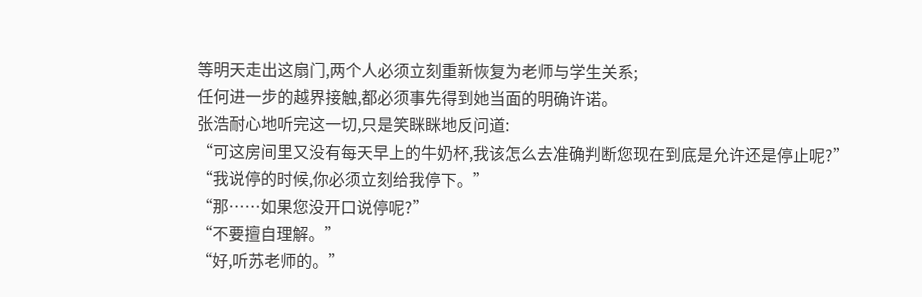等明天走出这扇门,两个人必须立刻重新恢复为老师与学生关系;
任何进一步的越界接触,都必须事先得到她当面的明确许诺。
张浩耐心地听完这一切,只是笑眯眯地反问道:
“可这房间里又没有每天早上的牛奶杯,我该怎么去准确判断您现在到底是允许还是停止呢?”
“我说停的时候,你必须立刻给我停下。”
“那……如果您没开口说停呢?”
“不要擅自理解。”
“好,听苏老师的。”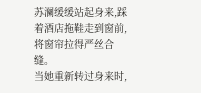苏澜缓缓站起身来,踩着酒店拖鞋走到窗前,将窗帘拉得严丝合缝。
当她重新转过身来时,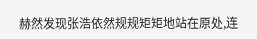赫然发现张浩依然规规矩矩地站在原处,连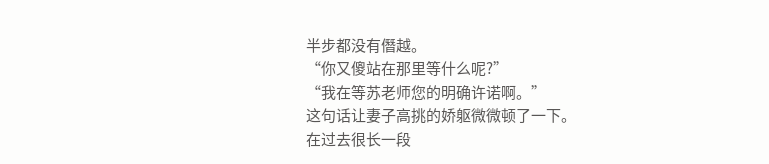半步都没有僭越。
“你又傻站在那里等什么呢?”
“我在等苏老师您的明确许诺啊。”
这句话让妻子高挑的娇躯微微顿了一下。
在过去很长一段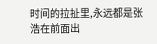时间的拉扯里,永远都是张浩在前面出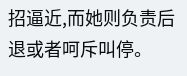招逼近,而她则负责后退或者呵斥叫停。